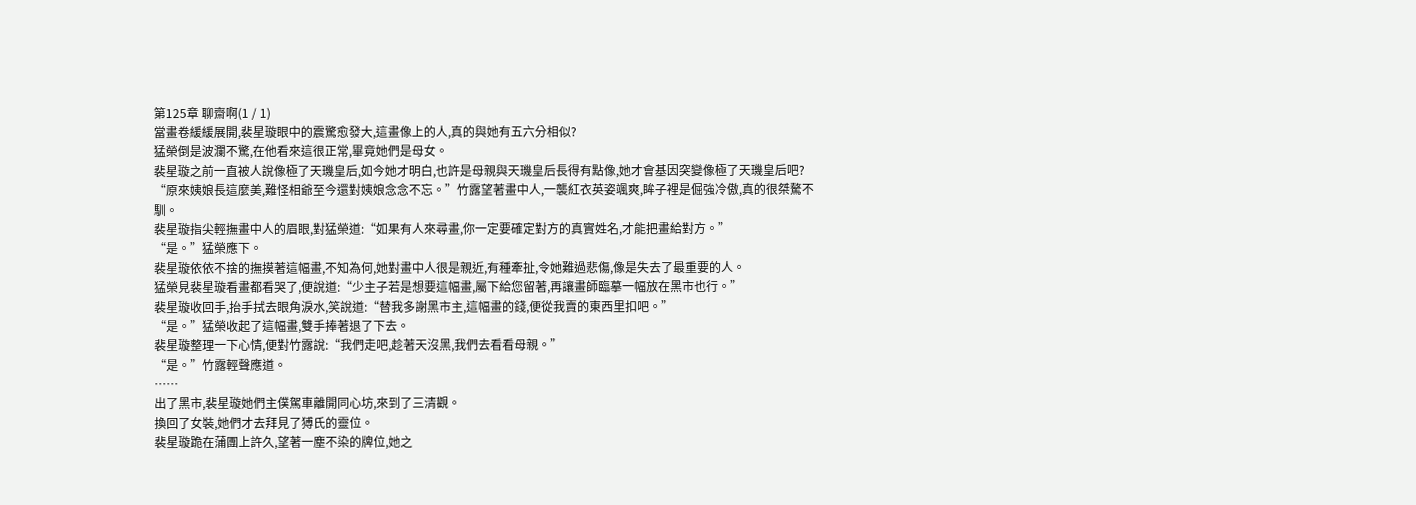第125章 聊齋啊(1 / 1)
當畫卷緩緩展開,裴星璇眼中的震驚愈發大,這畫像上的人,真的與她有五六分相似?
猛榮倒是波瀾不驚,在他看來這很正常,畢竟她們是母女。
裴星璇之前一直被人說像極了天璣皇后,如今她才明白,也許是母親與天璣皇后長得有點像,她才會基因突變像極了天璣皇后吧?
“原來姨娘長這麼美,難怪相爺至今還對姨娘念念不忘。”竹露望著畫中人,一襲紅衣英姿颯爽,眸子裡是倔強冷傲,真的很桀驁不馴。
裴星璇指尖輕撫畫中人的眉眼,對猛榮道:“如果有人來尋畫,你一定要確定對方的真實姓名,才能把畫給對方。”
“是。”猛榮應下。
裴星璇依依不捨的撫摸著這幅畫,不知為何,她對畫中人很是親近,有種牽扯,令她難過悲傷,像是失去了最重要的人。
猛榮見裴星璇看畫都看哭了,便說道:“少主子若是想要這幅畫,屬下給您留著,再讓畫師臨摹一幅放在黑市也行。”
裴星璇收回手,抬手拭去眼角淚水,笑說道:“替我多謝黑市主,這幅畫的錢,便從我賣的東西里扣吧。”
“是。”猛榮收起了這幅畫,雙手捧著退了下去。
裴星璇整理一下心情,便對竹露說:“我們走吧,趁著天沒黑,我們去看看母親。”
“是。”竹露輕聲應道。
……
出了黑市,裴星璇她們主僕駕車離開同心坊,來到了三清觀。
換回了女裝,她們才去拜見了猼氏的靈位。
裴星璇跪在蒲團上許久,望著一塵不染的牌位,她之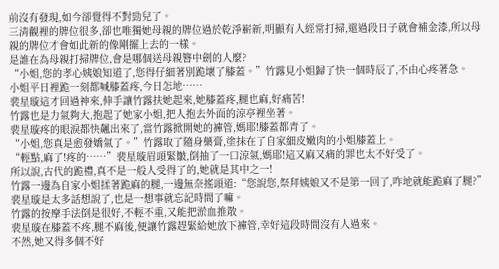前沒有發現,如今卻覺得不對勁兒了。
三清觀裡的牌位很多,卻也唯獨她母親的牌位過於乾淨嶄新,明顯有人經常打掃,還過段日子就會補金漆,所以母親的牌位才會如此新的像剛擺上去的一樣。
是誰在為母親打掃牌位,會是哪個送母親簪中劍的人麼?
“小姐,您的孝心姨娘知道了,您得仔細著別跪壞了膝蓋。”竹露見小姐歸了快一個時辰了,不由心疼著急。
小姐平日裡跪一刻都喊膝蓋疼,今日怎地……
裴星璇這才回過神來,伸手讓竹露扶她起來,她膝蓋疼,腿也麻,好痛苦!
竹露也是力氣夠大,抱起了她家小姐,把人抱去外面的涼亭裡坐著。
裴星璇疼的眼淚都快飆出來了,當竹露掀開她的褲管,媽耶!膝蓋都青了。
“小姐,您真是愈發嬌氣了。”竹露取了隨身藥膏,塗抹在了自家細皮嫩肉的小姐膝蓋上。
“輕點,麻了!疼的……”裴星璇眉頭緊皺,倒抽了一口涼氣,媽耶!這又麻又痛的罪也太不好受了。
所以說,古代的跪禮,真不是一般人受得了的,她就是其中之一!
竹露一邊為自家小姐揉著跪麻的腿,一邊無奈搖頭道:“您說您,祭拜姨娘又不是第一回了,咋地就能跪麻了腿?”
裴星璇是太多話想說了,也是一想事就忘記時間了嘛。
竹露的按摩手法倒是很好,不輕不重,又能把淤血推散。
裴星璇在膝蓋不疼,腿不麻後,便讓竹露趕緊給她放下褲管,幸好這段時間沒有人過來。
不然,她又得多個不好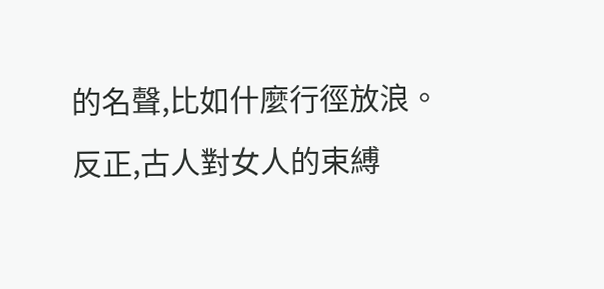的名聲,比如什麼行徑放浪。
反正,古人對女人的束縛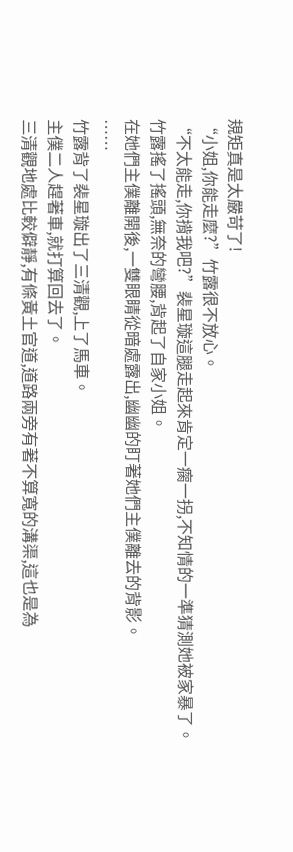規矩真是太嚴苛了!
“小姐,你能走麼?”竹露很不放心。
“不太能走,你揹我吧?”裴星璇這腿走起來肯定一瘸一拐,不知情的一準猜測她被家暴了。
竹露搖了搖頭,無奈的彎腰,背起了自家小姐。
在她們主僕離開後,一雙眼睛從暗處露出,幽幽的盯著她們主僕離去的背影。
……
竹露背了裴星璇出了三清觀,上了馬車。
主僕二人趕著車,就打算回去了。
三清觀地處比較僻靜,有條黃土官道,道路兩旁有著不算寬的溝渠,這也是為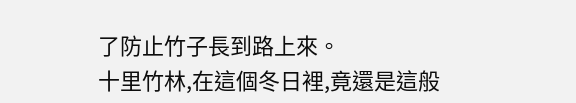了防止竹子長到路上來。
十里竹林,在這個冬日裡,竟還是這般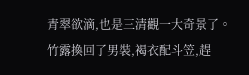青翠欲滴,也是三清觀一大奇景了。
竹露換回了男裝,褐衣配斗笠,趕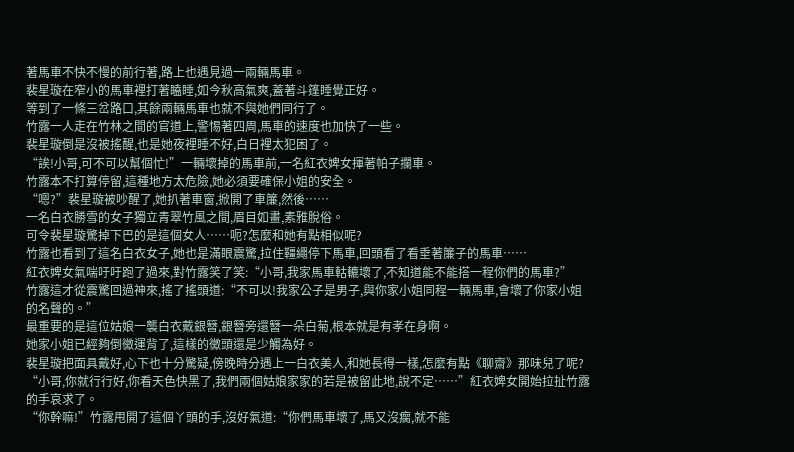著馬車不快不慢的前行著,路上也遇見過一兩輛馬車。
裴星璇在窄小的馬車裡打著瞌睡,如今秋高氣爽,蓋著斗篷睡覺正好。
等到了一條三岔路口,其餘兩輛馬車也就不與她們同行了。
竹露一人走在竹林之間的官道上,警惕著四周,馬車的速度也加快了一些。
裴星璇倒是沒被搖醒,也是她夜裡睡不好,白日裡太犯困了。
“誒!小哥,可不可以幫個忙!”一輛壞掉的馬車前,一名紅衣婢女揮著帕子攔車。
竹露本不打算停留,這種地方太危險,她必須要確保小姐的安全。
“嗯?”裴星璇被吵醒了,她扒著車窗,掀開了車簾,然後……
一名白衣勝雪的女子獨立青翠竹風之間,眉目如畫,素雅脫俗。
可令裴星璇驚掉下巴的是這個女人……呃?怎麼和她有點相似呢?
竹露也看到了這名白衣女子,她也是滿眼震驚,拉住韁繩停下馬車,回頭看了看垂著簾子的馬車……
紅衣婢女氣喘吁吁跑了過來,對竹露笑了笑:“小哥,我家馬車軲轆壞了,不知道能不能搭一程你們的馬車?”
竹露這才從震驚回過神來,搖了搖頭道:“不可以!我家公子是男子,與你家小姐同程一輛馬車,會壞了你家小姐的名聲的。”
最重要的是這位姑娘一襲白衣戴銀簪,銀簪旁還簪一朵白菊,根本就是有孝在身啊。
她家小姐已經夠倒黴運背了,這樣的黴頭還是少觸為好。
裴星璇把面具戴好,心下也十分驚疑,傍晚時分遇上一白衣美人,和她長得一樣,怎麼有點《聊齋》那味兒了呢?
“小哥,你就行行好,你看天色快黑了,我們兩個姑娘家家的若是被留此地,說不定……”紅衣婢女開始拉扯竹露的手哀求了。
“你幹嘛!”竹露甩開了這個丫頭的手,沒好氣道:“你們馬車壞了,馬又沒瘸,就不能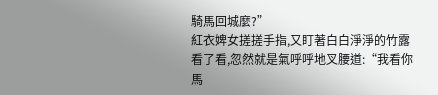騎馬回城麼?”
紅衣婢女搓搓手指,又盯著白白淨淨的竹露看了看,忽然就是氣呼呼地叉腰道:“我看你馬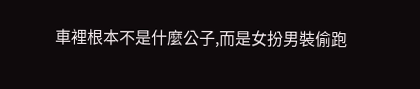車裡根本不是什麼公子,而是女扮男裝偷跑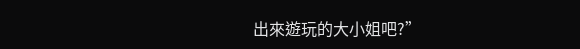出來遊玩的大小姐吧?”